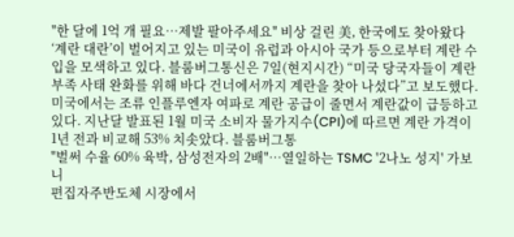"한 달에 1억 개 필요…제발 팔아주세요" 비상 걸린 美, 한국에도 찾아왔다
‘계란 대란’이 벌어지고 있는 미국이 유럽과 아시아 국가 등으로부터 계란 수입을 모색하고 있다. 블룸버그통신은 7일(현지시간) “미국 당국자들이 계란 부족 사태 완화를 위해 바다 건너에서까지 계란을 찾아 나섰다”고 보도했다. 미국에서는 조류 인플루엔자 여파로 계란 공급이 줄면서 계란값이 급등하고 있다. 지난달 발표된 1월 미국 소비자 물가지수(CPI)에 따르면 계란 가격이 1년 전과 비교해 53% 치솟았다. 블룸버그통
"벌써 수율 60% 육박, 삼성전자의 2배"…열일하는 TSMC '2나노 성지' 가보니
편집자주반도체 시장에서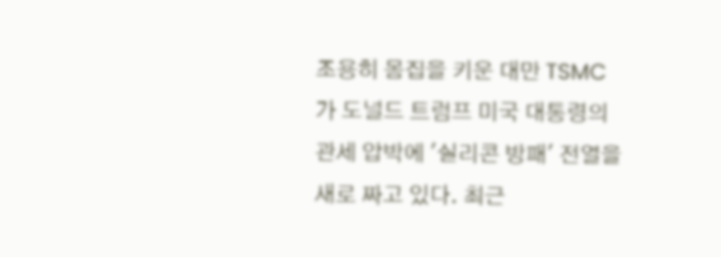조용히 몸집을 키운 대만 TSMC가 도널드 트럼프 미국 대통령의 관세 압박에 '실리콘 방패' 전열을 새로 짜고 있다. 최근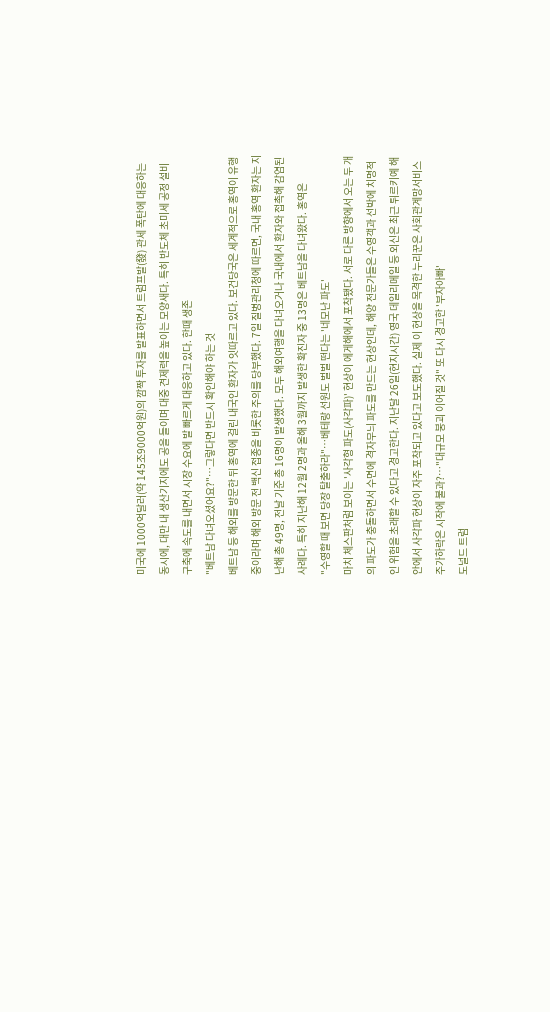미국에 1000억달러(약 145조9000억원)의 깜짝 투자를 발표하면서 트럼프발(發) 관세 폭탄에 대응하는 동시에, 대만 내 생산기지에도 공을 들이며 대중 견제력을 높이는 모양새다. 특히 반도체 초미세 공정 설비 구축에 속도를 내면서 시장 수요에 발 빠르게 대응하고 있다. 한때 생존
"베트남 다녀오셨어요?"…그렇다면 반드시 확인해야 하는 것
베트남 등 해외를 방문한 뒤 홍역에 걸린 내국인 환자가 잇따르고 있다. 보건당국은 세계적으로 홍역이 유행 중이라며 해외 방문 전 백신 접종을 비롯한 주의를 당부했다. 7일 질병관리청에 따르면, 국내 홍역 환자는 지난해 총 49명, 전날 기준 총 16명이 발생했다. 모두 해외여행을 다녀오거나 국내에서 환자와 접촉해 감염된 사례다. 특히 지난해 12월 2명과 올해 3월까지 발생한 확진자 중 13명은 베트남을 다녀왔다. 홍역은
"수영할 때 보면 당장 탈출하라"…베테랑 선원도 벌벌 떤다는 '네모난 파도'
마치 체스판처럼 보이는 '사각형 파도(사각파)' 현상이 에게해에서 포착됐다. 서로 다른 방향에서 오는 두 개의 파도가 충돌하면서 수면에 격자무늬 파도를 만드는 현상인데, 해양 전문가들은 수영객과 선박에 치명적인 위험을 초래할 수 있다고 경고한다. 지난달 26일(현지시간) 영국 데일리메일 등 외신은 최근 튀르키예 해안에서 사각파 현상이 자주 포착되고 있다고 보도했다. 실제 이 현상을 목격한 누리꾼은 사회관계망서비스
주가하락은 시작에 불과?…"대규모 붕괴 이어질 것" 또 다시 경고한 '부자아빠'
도널드 트럼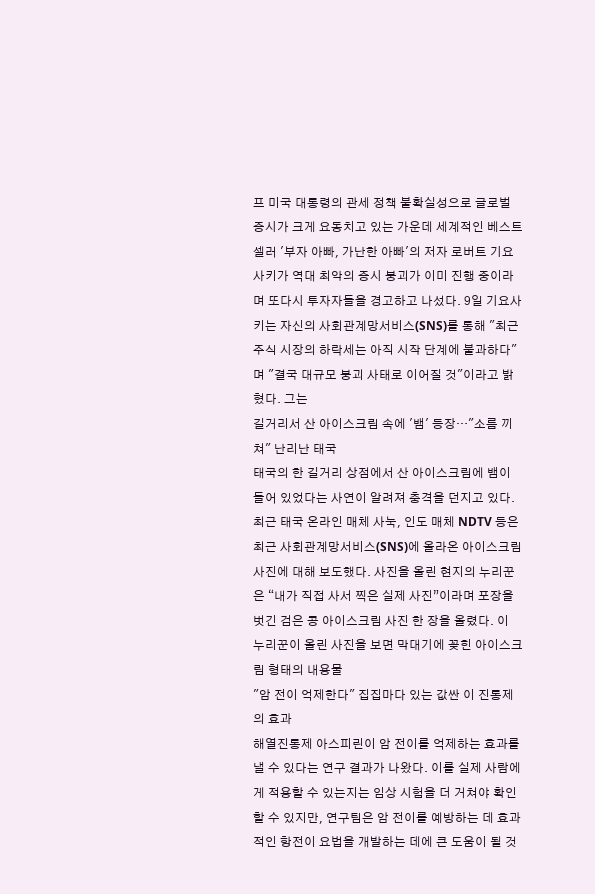프 미국 대통령의 관세 정책 불확실성으로 글로벌 증시가 크게 요동치고 있는 가운데 세계적인 베스트셀러 '부자 아빠, 가난한 아빠'의 저자 로버트 기요사키가 역대 최악의 증시 붕괴가 이미 진행 중이라며 또다시 투자자들을 경고하고 나섰다. 9일 기요사키는 자신의 사회관계망서비스(SNS)를 통해 "최근 주식 시장의 하락세는 아직 시작 단계에 불과하다"며 "결국 대규모 붕괴 사태로 이어질 것"이라고 밝혔다. 그는
길거리서 산 아이스크림 속에 '뱀' 등장…"소름 끼쳐" 난리난 태국
태국의 한 길거리 상점에서 산 아이스크림에 뱀이 들어 있었다는 사연이 알려져 충격을 던지고 있다. 최근 태국 온라인 매체 사눅, 인도 매체 NDTV 등은 최근 사회관계망서비스(SNS)에 올라온 아이스크림 사진에 대해 보도했다. 사진을 올린 현지의 누리꾼은 “내가 직접 사서 찍은 실제 사진”이라며 포장을 벗긴 검은 콩 아이스크림 사진 한 장을 올렸다. 이 누리꾼이 올린 사진을 보면 막대기에 꽂힌 아이스크림 형태의 내용물
"암 전이 억제한다" 집집마다 있는 값싼 이 진통제의 효과
해열진통제 아스피린이 암 전이를 억제하는 효과를 낼 수 있다는 연구 결과가 나왔다. 이를 실제 사람에게 적용할 수 있는지는 임상 시험을 더 거쳐야 확인할 수 있지만, 연구팀은 암 전이를 예방하는 데 효과적인 항전이 요법을 개발하는 데에 큰 도움이 될 것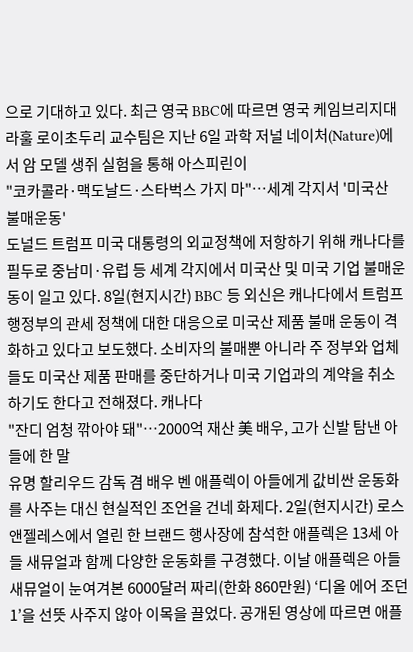으로 기대하고 있다. 최근 영국 BBC에 따르면 영국 케임브리지대 라훌 로이초두리 교수팀은 지난 6일 과학 저널 네이처(Nature)에서 암 모델 생쥐 실험을 통해 아스피린이
"코카콜라·맥도날드·스타벅스 가지 마"…세계 각지서 '미국산 불매운동'
도널드 트럼프 미국 대통령의 외교정책에 저항하기 위해 캐나다를 필두로 중남미·유럽 등 세계 각지에서 미국산 및 미국 기업 불매운동이 일고 있다. 8일(현지시간) BBC 등 외신은 캐나다에서 트럼프 행정부의 관세 정책에 대한 대응으로 미국산 제품 불매 운동이 격화하고 있다고 보도했다. 소비자의 불매뿐 아니라 주 정부와 업체들도 미국산 제품 판매를 중단하거나 미국 기업과의 계약을 취소하기도 한다고 전해졌다. 캐나다
"잔디 엄청 깎아야 돼"…2000억 재산 美 배우, 고가 신발 탐낸 아들에 한 말
유명 할리우드 감독 겸 배우 벤 애플렉이 아들에게 값비싼 운동화를 사주는 대신 현실적인 조언을 건네 화제다. 2일(현지시간) 로스앤젤레스에서 열린 한 브랜드 행사장에 참석한 애플렉은 13세 아들 새뮤얼과 함께 다양한 운동화를 구경했다. 이날 애플렉은 아들 새뮤얼이 눈여겨본 6000달러 짜리(한화 860만원) ‘디올 에어 조던 1’을 선뜻 사주지 않아 이목을 끌었다. 공개된 영상에 따르면 애플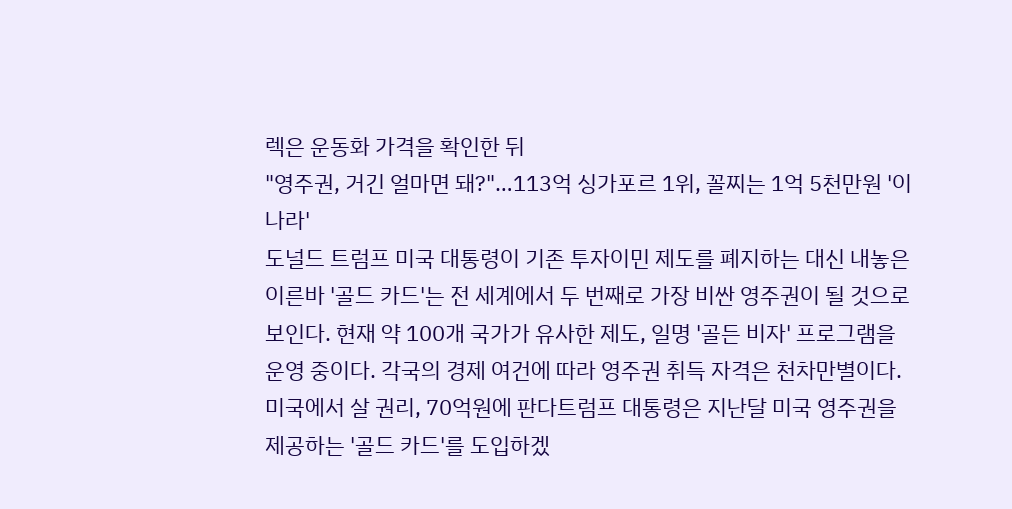렉은 운동화 가격을 확인한 뒤
"영주권, 거긴 얼마면 돼?"…113억 싱가포르 1위, 꼴찌는 1억 5천만원 '이 나라'
도널드 트럼프 미국 대통령이 기존 투자이민 제도를 폐지하는 대신 내놓은 이른바 '골드 카드'는 전 세계에서 두 번째로 가장 비싼 영주권이 될 것으로 보인다. 현재 약 100개 국가가 유사한 제도, 일명 '골든 비자' 프로그램을 운영 중이다. 각국의 경제 여건에 따라 영주권 취득 자격은 천차만별이다. 미국에서 살 권리, 70억원에 판다트럼프 대통령은 지난달 미국 영주권을 제공하는 '골드 카드'를 도입하겠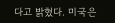다고 밝혔다. 미국은